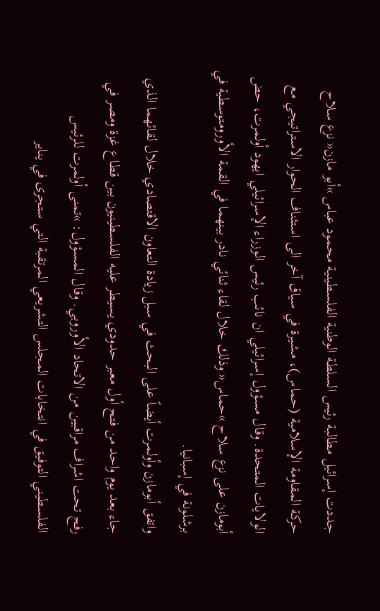جددت إسرائيل مطالبة رئيس السلطة الوطنية الفلسطينية محمود عباس »أبو مازن« نزع سلاح حركة المقاومة الإسلامية (حماس)، مشيرة في سياق آخر الى استئناف الحوار الاستراتيجي مع الولايات المتحدة. وقال مسؤول إسرائيلي ان نائب رئيس الوزراء الإسرائيلي ايهود أولمرت، حض أبومازن على نزع سلاح »حماس« وذلك خلال لقاء ثنائي نادر بينهما في القمة الأورومتوسطية في برشلونة في إسبانيا.
واتفق أبومازن وأولمرت أيضاً على البحث في سبل زيادة التعاون الاقتصادي خلال لقائهما الذي جاء بعد يوم واحد من فتح أول معبر حدودي يسيطر عليه الفلسطينيون بين قطاع غزة ومصر في رفح تحت اشراف مراقبين من الاتحاد الأوروبي. وقال المسؤول: »تمنى أولمرت للرئيس الفلسطيني التوفيق في انتخابات المجلس التشريعي المرتقبة التي ستجرى في يناير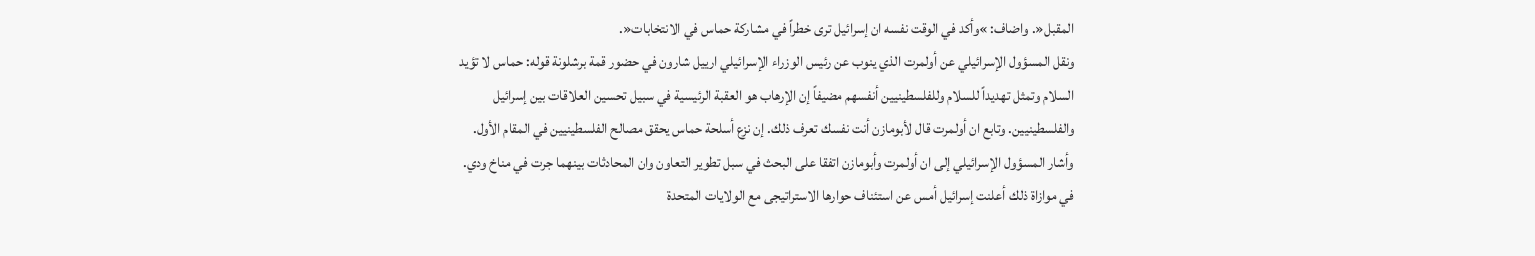المقبل«. واضاف: »وأكد في الوقت نفسه ان إسرائيل ترى خطراً في مشاركة حماس في الانتخابات«.
ونقل المسؤول الإسرائيلي عن أولمرت الذي ينوب عن رئيس الوزراء الإسرائيلي ارييل شارون في حضور قمة برشلونة قوله: حماس لا تؤيد السلام وتمثل تهديداً للسلام وللفلسطينيين أنفسهم مضيفاً إن الإرهاب هو العقبة الرئيسية في سبيل تحسين العلاقات بين إسرائيل والفلسطينيين. وتابع ان أولمرت قال لأبومازن أنت نفسك تعرف ذلك. إن نزع أسلحة حماس يحقق مصالح الفلسطينيين في المقام الأول.
وأشار المسؤول الإسرائيلي إلى ان أولمرت وأبومازن اتفقا على البحث في سبل تطوير التعاون وان المحادثات بينهما جرت في مناخ ودي.
في موازاة ذلك أعلنت إسرائيل أمس عن استئناف حوارها الاستراتيجى مع الولايات المتحدة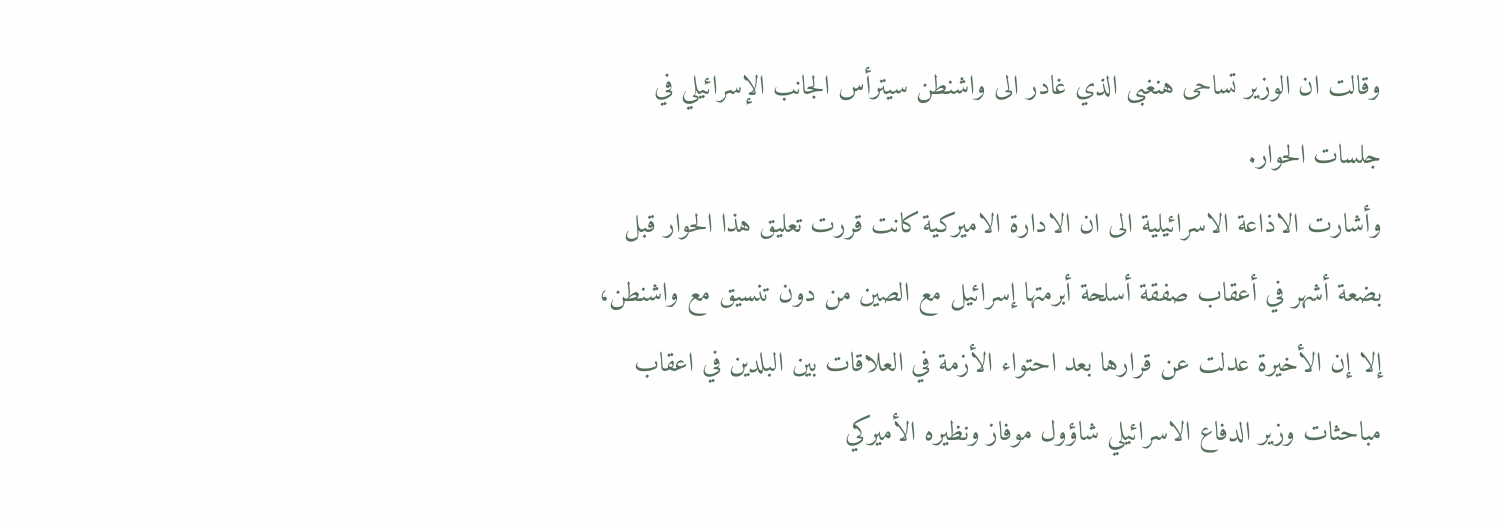وقالت ان الوزير تساحى هنغبى الذي غادر الى واشنطن سيترأس الجانب الإسرائيلي في جلسات الحوار.
وأشارت الاذاعة الاسرائيلية الى ان الادارة الاميركية كانت قررت تعليق هذا الحوار قبل بضعة أشهر في أعقاب صفقة أسلحة أبرمتها إسرائيل مع الصين من دون تنسيق مع واشنطن، إلا إن الأخيرة عدلت عن قرارها بعد احتواء الأزمة في العلاقات بين البلدين في اعقاب مباحثات وزير الدفاع الاسرائيلي شاؤول موفاز ونظيره الأميركي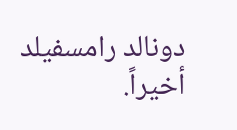دونالد رامسفيلد أخيراً.